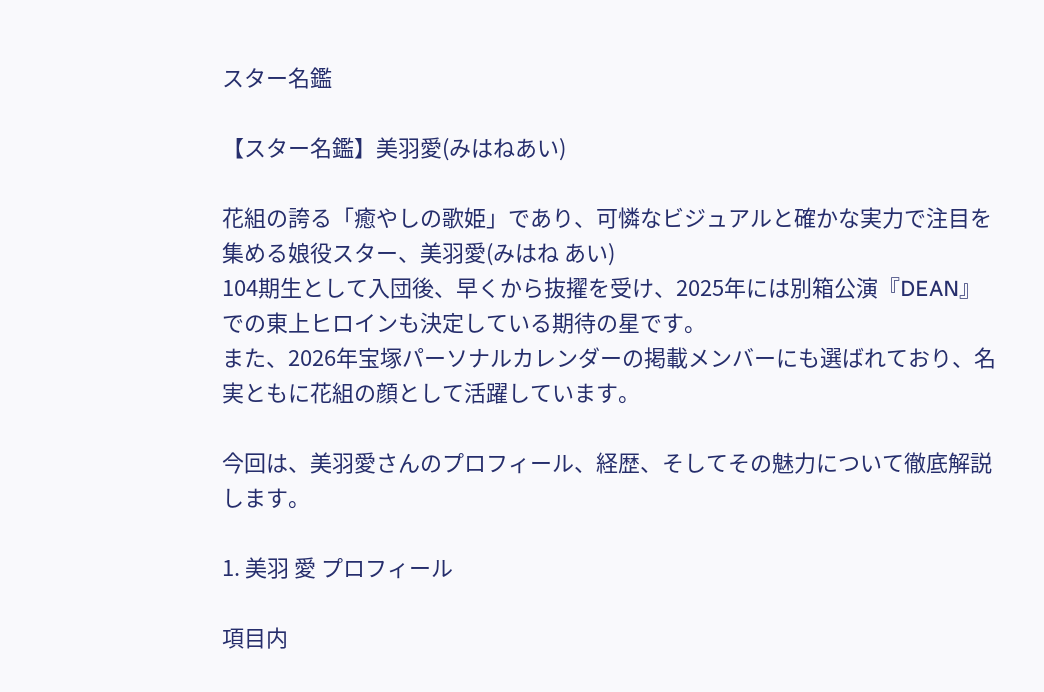スター名鑑

【スター名鑑】美羽愛(みはねあい)

花組の誇る「癒やしの歌姫」であり、可憐なビジュアルと確かな実力で注目を集める娘役スター、美羽愛(みはね あい)
104期生として入団後、早くから抜擢を受け、2025年には別箱公演『DEAN』での東上ヒロインも決定している期待の星です。
また、2026年宝塚パーソナルカレンダーの掲載メンバーにも選ばれており、名実ともに花組の顔として活躍しています。

今回は、美羽愛さんのプロフィール、経歴、そしてその魅力について徹底解説します。

1. 美羽 愛 プロフィール

項目内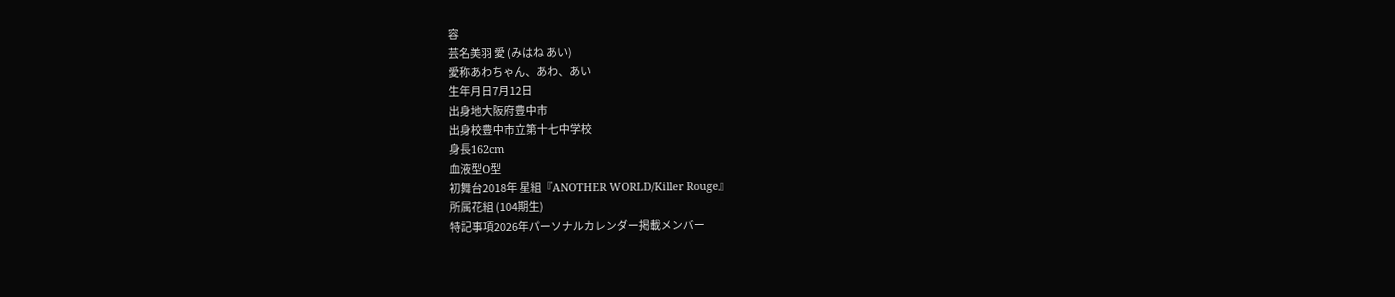容
芸名美羽 愛 (みはね あい)
愛称あわちゃん、あわ、あい
生年月日7月12日
出身地大阪府豊中市
出身校豊中市立第十七中学校
身長162cm
血液型O型
初舞台2018年 星組『ANOTHER WORLD/Killer Rouge』
所属花組 (104期生)
特記事項2026年パーソナルカレンダー掲載メンバー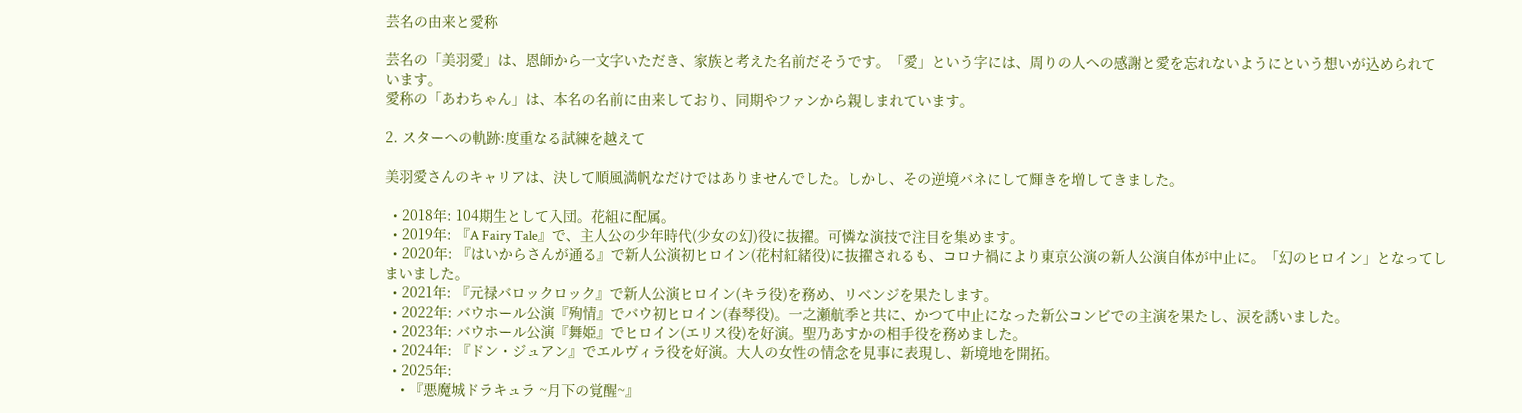芸名の由来と愛称

芸名の「美羽愛」は、恩師から一文字いただき、家族と考えた名前だそうです。「愛」という字には、周りの人への感謝と愛を忘れないようにという想いが込められています。
愛称の「あわちゃん」は、本名の名前に由来しており、同期やファンから親しまれています。

2. スターへの軌跡:度重なる試練を越えて

美羽愛さんのキャリアは、決して順風満帆なだけではありませんでした。しかし、その逆境バネにして輝きを増してきました。

  • 2018年: 104期生として入団。花組に配属。
  • 2019年: 『A Fairy Tale』で、主人公の少年時代(少女の幻)役に抜擢。可憐な演技で注目を集めます。
  • 2020年: 『はいからさんが通る』で新人公演初ヒロイン(花村紅緒役)に抜擢されるも、コロナ禍により東京公演の新人公演自体が中止に。「幻のヒロイン」となってしまいました。
  • 2021年: 『元禄バロックロック』で新人公演ヒロイン(キラ役)を務め、リベンジを果たします。
  • 2022年: バウホール公演『殉情』でバウ初ヒロイン(春琴役)。一之瀬航季と共に、かつて中止になった新公コンビでの主演を果たし、涙を誘いました。
  • 2023年: バウホール公演『舞姫』でヒロイン(エリス役)を好演。聖乃あすかの相手役を務めました。
  • 2024年: 『ドン・ジュアン』でエルヴィラ役を好演。大人の女性の情念を見事に表現し、新境地を開拓。
  • 2025年:
    • 『悪魔城ドラキュラ ~月下の覚醒~』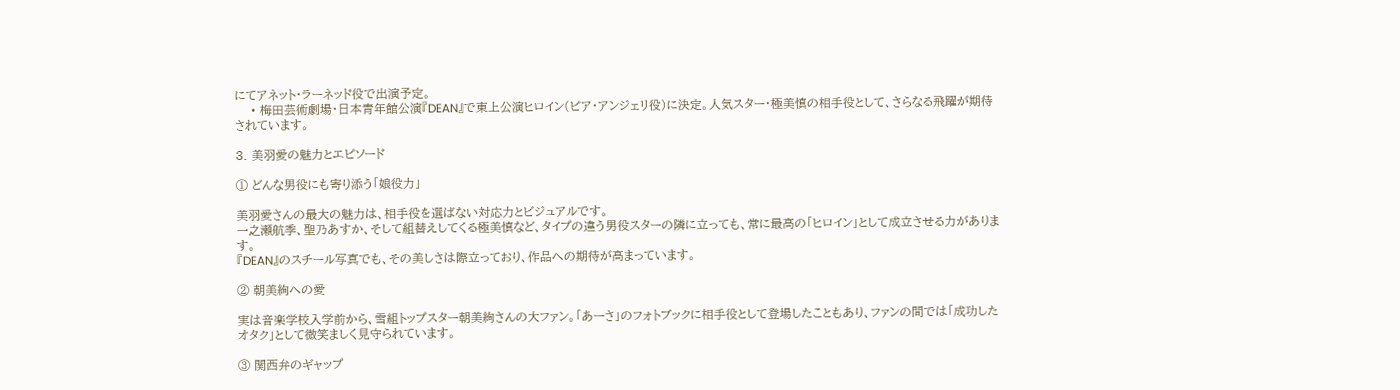にてアネット・ラーネッド役で出演予定。
    • 梅田芸術劇場・日本青年館公演『DEAN』で東上公演ヒロイン(ピア・アンジェリ役)に決定。人気スター・極美慎の相手役として、さらなる飛躍が期待されています。

3. 美羽愛の魅力とエピソード

① どんな男役にも寄り添う「娘役力」

美羽愛さんの最大の魅力は、相手役を選ばない対応力とビジュアルです。
一之瀬航季、聖乃あすか、そして組替えしてくる極美慎など、タイプの違う男役スターの隣に立っても、常に最高の「ヒロイン」として成立させる力があります。
『DEAN』のスチール写真でも、その美しさは際立っており、作品への期待が高まっています。

② 朝美絢への愛

実は音楽学校入学前から、雪組トップスター朝美絢さんの大ファン。「あーさ」のフォトブックに相手役として登場したこともあり、ファンの間では「成功したオタク」として微笑ましく見守られています。

③ 関西弁のギャップ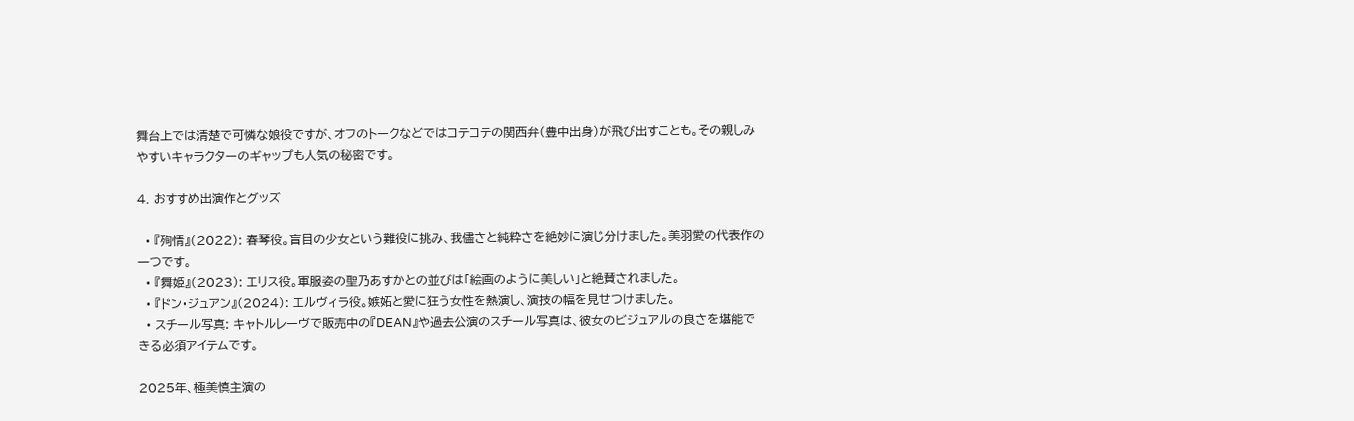舞台上では清楚で可憐な娘役ですが、オフのトークなどではコテコテの関西弁(豊中出身)が飛び出すことも。その親しみやすいキャラクターのギャップも人気の秘密です。

4. おすすめ出演作とグッズ

  • 『殉情』(2022): 春琴役。盲目の少女という難役に挑み、我儘さと純粋さを絶妙に演じ分けました。美羽愛の代表作の一つです。
  • 『舞姫』(2023): エリス役。軍服姿の聖乃あすかとの並びは「絵画のように美しい」と絶賛されました。
  • 『ドン・ジュアン』(2024): エルヴィラ役。嫉妬と愛に狂う女性を熱演し、演技の幅を見せつけました。
  • スチール写真: キャトルレーヴで販売中の『DEAN』や過去公演のスチール写真は、彼女のビジュアルの良さを堪能できる必須アイテムです。

2025年、極美慎主演の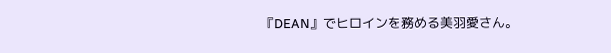『DEAN』でヒロインを務める美羽愛さん。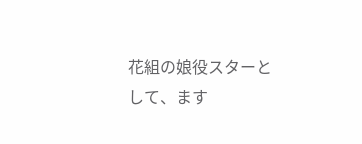花組の娘役スターとして、ます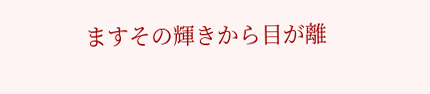ますその輝きから目が離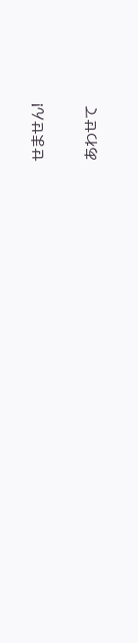せません!

あわせて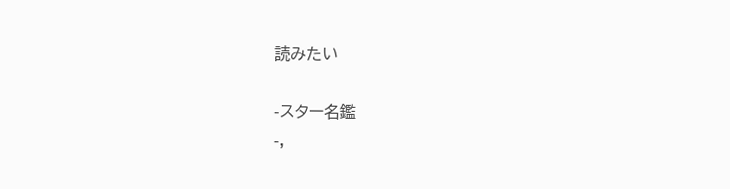読みたい

-スター名鑑
-,